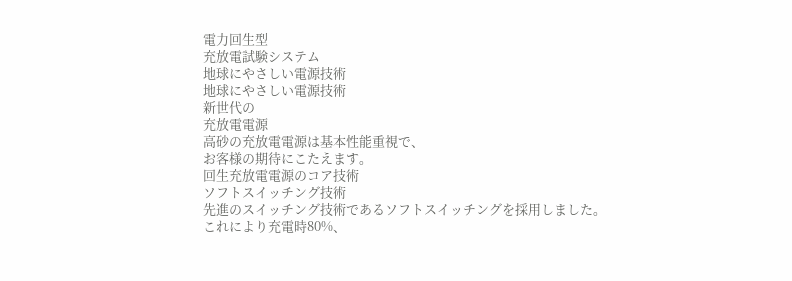電力回生型
充放電試験システム
地球にやさしい電源技術
地球にやさしい電源技術
新世代の
充放電電源
高砂の充放電電源は基本性能重視で、
お客様の期待にこたえます。
回生充放電電源のコア技術
ソフトスイッチング技術
先進のスイッチング技術であるソフトスイッチングを採用しました。
これにより充電時80%、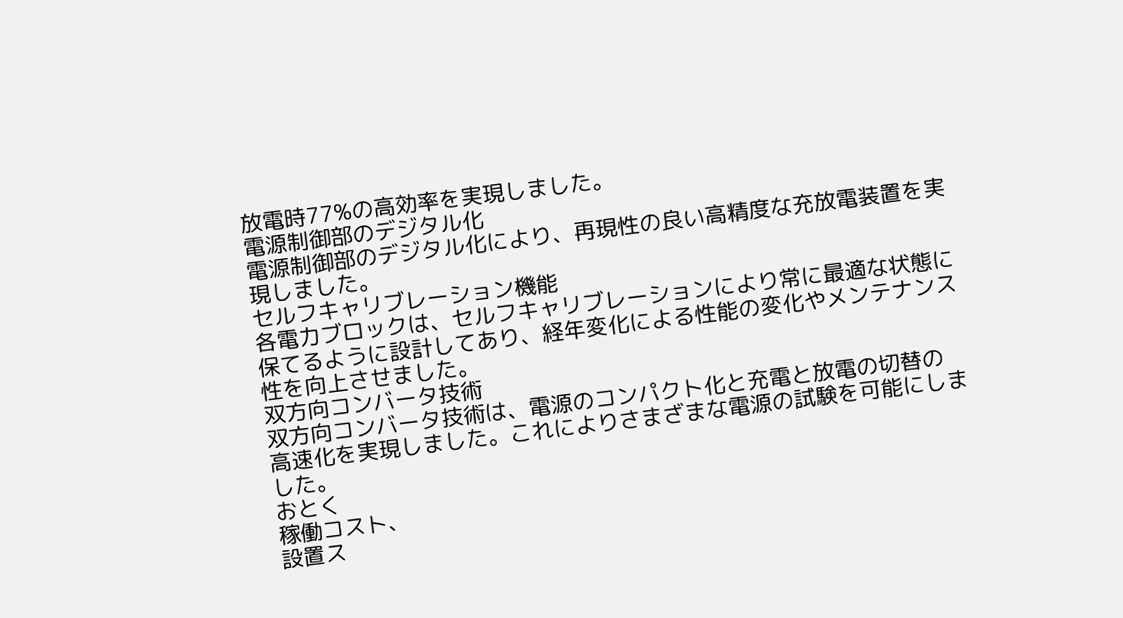放電時77%の高効率を実現しました。
電源制御部のデジタル化
電源制御部のデジタル化により、再現性の良い高精度な充放電装置を実
現しました。
セルフキャリブレーション機能
各電力ブロックは、セルフキャリブレーションにより常に最適な状態に
保てるように設計してあり、経年変化による性能の変化やメンテナンス
性を向上させました。
双方向コンバータ技術
双方向コンバータ技術は、電源のコンパクト化と充電と放電の切替の
高速化を実現しました。これによりさまざまな電源の試験を可能にしま
した。
おとく
稼働コスト、
設置ス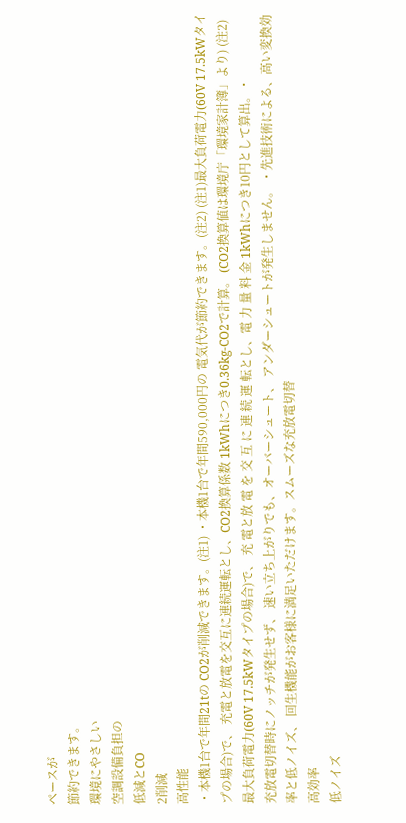ペースが
節約できます。
環境にやさしい
空調設備負担の
低減とCO
2削減
高性能
・本機1台で年間21tの CO2が削減できます。(注1) ・本機1台で年間590,000円の 電気代が節約できます。(注2) (注1)最大負荷電力(60V 17.5kWタイプの場合)で、 充電と放電を交互に連続運転とし、CO2換算係数 1kWhにつき0.36kg-CO2で計算。 (CO2換算値は環境庁「環境家計簿」より) (注2)最大負荷電力(60V 17.5kWタイプの場合)で、 充 電と放 電 を 交 互 に 連 続 運 転とし、電 力 量 料 金 1kWhにつき10円として算出。・
充放電切替時にノッチが発生せず、 速い立ち上がりでも、オーバーシュート、 アンダーシュートが発生しません。 ・先進技術による、高い変換効率と低ノイズ、 回生機能がお客様に満足いただけます。スムーズな充放電切替
高効率
低ノイズ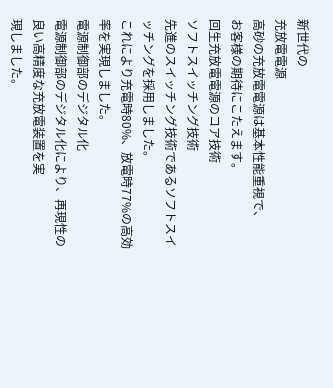新世代の
充放電電源
高砂の充放電電源は基本性能重視で、
お客様の期待にこたえます。
回生充放電電源のコア技術
ソフトスイッチング技術
先進のスイッチング技術であるソフトスイッチングを採用しました。
これにより充電時80%、放電時77%の高効率を実現しました。
電源制御部のデジタル化
電源制御部のデジタル化により、再現性の良い高精度な充放電装置を実
現しました。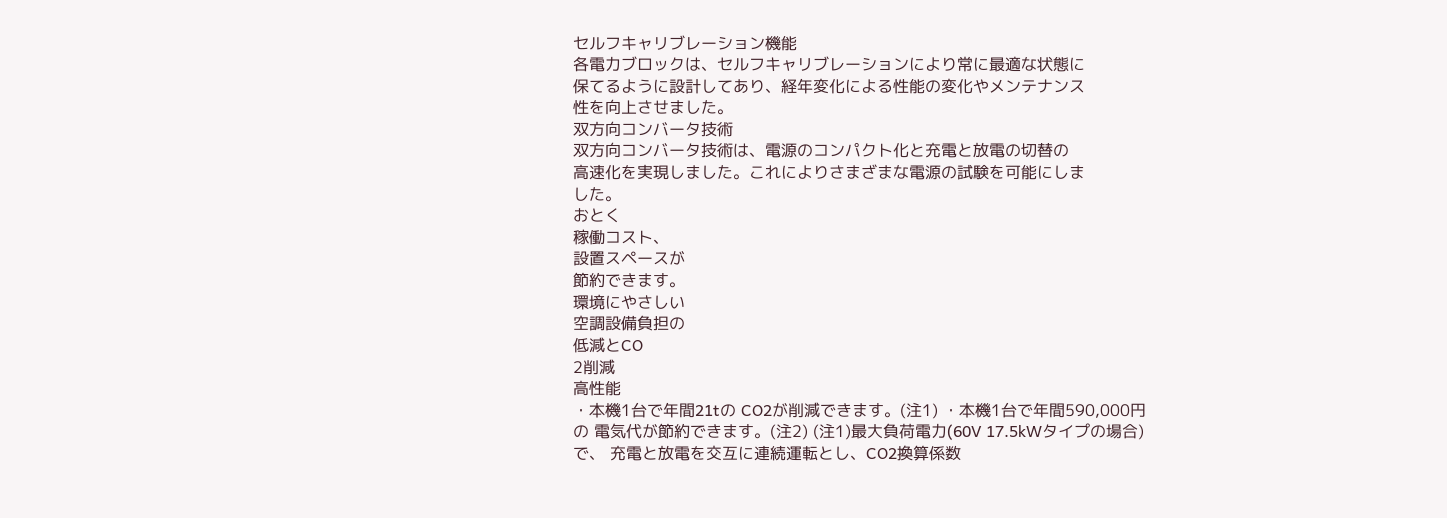セルフキャリブレーション機能
各電力ブロックは、セルフキャリブレーションにより常に最適な状態に
保てるように設計してあり、経年変化による性能の変化やメンテナンス
性を向上させました。
双方向コンバータ技術
双方向コンバータ技術は、電源のコンパクト化と充電と放電の切替の
高速化を実現しました。これによりさまざまな電源の試験を可能にしま
した。
おとく
稼働コスト、
設置スペースが
節約できます。
環境にやさしい
空調設備負担の
低減とCO
2削減
高性能
・本機1台で年間21tの CO2が削減できます。(注1) ・本機1台で年間590,000円の 電気代が節約できます。(注2) (注1)最大負荷電力(60V 17.5kWタイプの場合)で、 充電と放電を交互に連続運転とし、CO2換算係数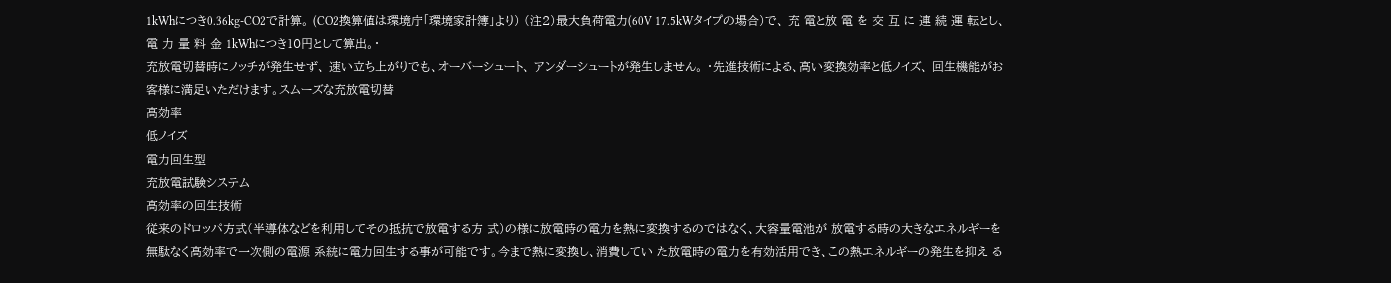1kWhにつき0.36kg-CO2で計算。 (CO2換算値は環境庁「環境家計簿」より) (注2)最大負荷電力(60V 17.5kWタイプの場合)で、 充 電と放 電 を 交 互 に 連 続 運 転とし、電 力 量 料 金 1kWhにつき10円として算出。・
充放電切替時にノッチが発生せず、 速い立ち上がりでも、オーバーシュート、 アンダーシュートが発生しません。 ・先進技術による、高い変換効率と低ノイズ、 回生機能がお客様に満足いただけます。スムーズな充放電切替
高効率
低ノイズ
電力回生型
充放電試験システム
高効率の回生技術
従来のドロッパ方式(半導体などを利用してその抵抗で放電する方 式)の様に放電時の電力を熱に変換するのではなく、大容量電池が 放電する時の大きなエネルギーを無駄なく高効率で一次側の電源 系統に電力回生する事が可能です。今まで熱に変換し、消費してい た放電時の電力を有効活用でき、この熱エネルギーの発生を抑え る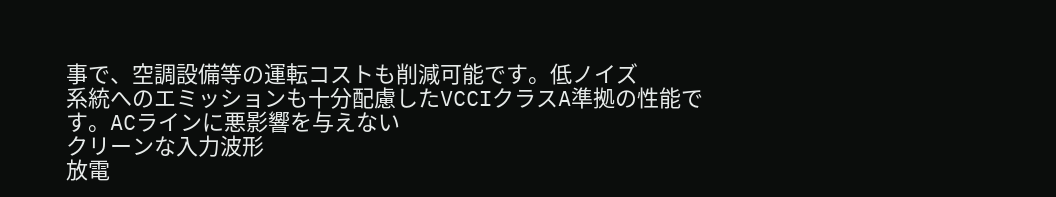事で、空調設備等の運転コストも削減可能です。低ノイズ
系統へのエミッションも十分配慮したVCCIクラスA準拠の性能です。ACラインに悪影響を与えない
クリーンな入力波形
放電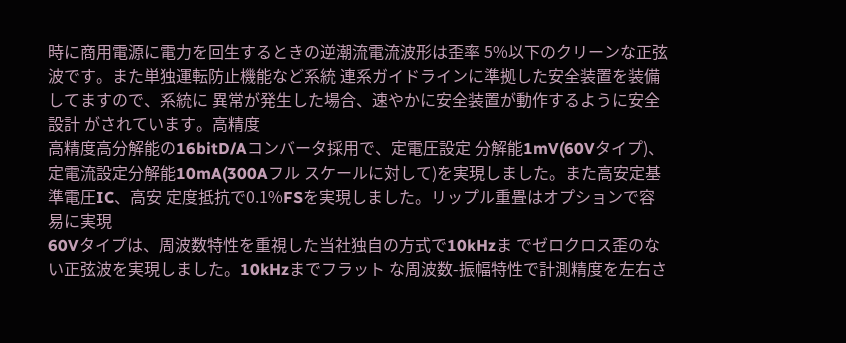時に商用電源に電力を回生するときの逆潮流電流波形は歪率 5%以下のクリーンな正弦波です。また単独運転防止機能など系統 連系ガイドラインに準拠した安全装置を装備してますので、系統に 異常が発生した場合、速やかに安全装置が動作するように安全設計 がされています。高精度
高精度高分解能の16bitD/Aコンバータ採用で、定電圧設定 分解能1mV(60Vタイプ)、定電流設定分解能10mA(300Aフル スケールに対して)を実現しました。また高安定基準電圧IC、高安 定度抵抗で0.1%FSを実現しました。リップル重畳はオプションで容易に実現
60Vタイプは、周波数特性を重視した当社独自の方式で10kHzま でゼロクロス歪のない正弦波を実現しました。10kHzまでフラット な周波数-振幅特性で計測精度を左右さ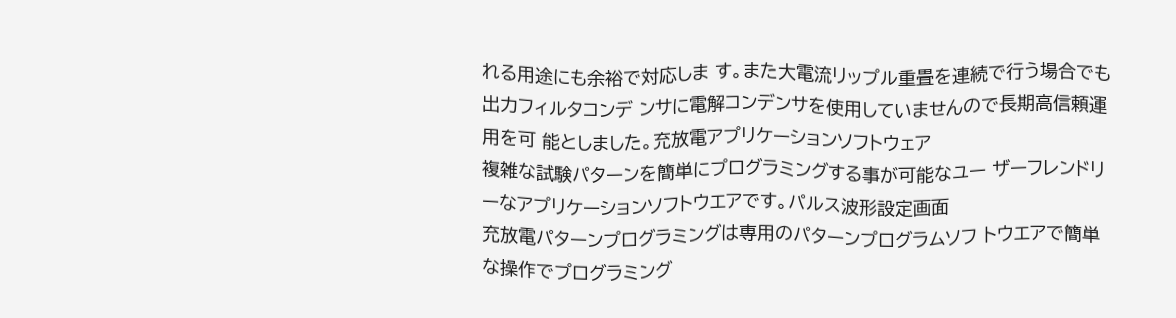れる用途にも余裕で対応しま す。また大電流リップル重畳を連続で行う場合でも出力フィルタコンデ ンサに電解コンデンサを使用していませんので長期高信頼運用を可 能としました。充放電アプリケーションソフトウェア
複雑な試験パターンを簡単にプログラミングする事が可能なユー ザーフレンドリーなアプリケーションソフトウエアです。パルス波形設定画面
充放電パターンプログラミングは専用のパターンプログラムソフ トウエアで簡単な操作でプログラミング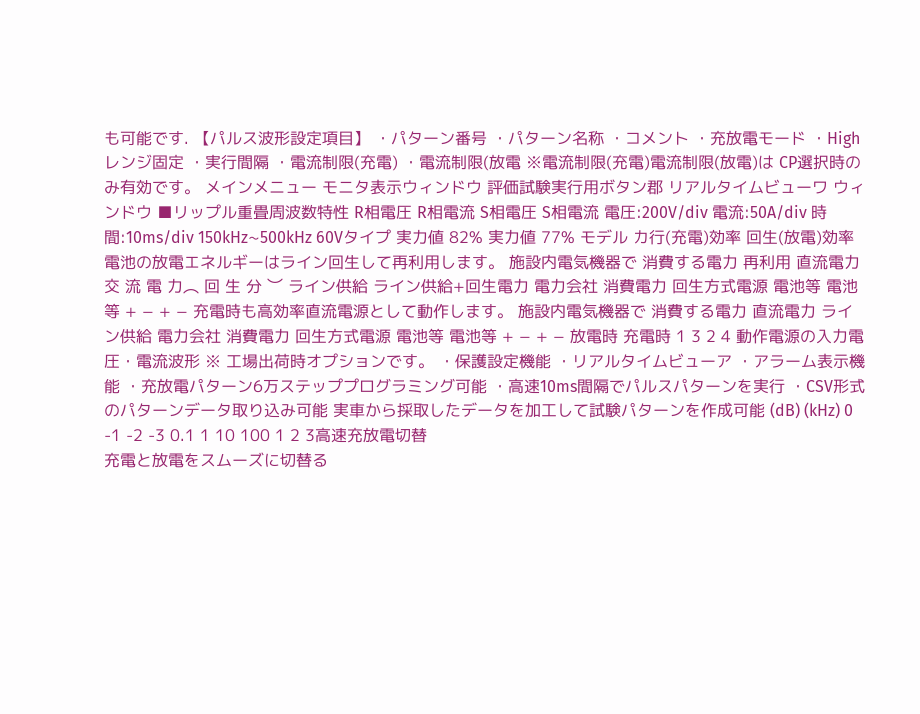も可能です. 【パルス波形設定項目】 ・パターン番号 ・パターン名称 ・コメント ・充放電モード ・Highレンジ固定 ・実行間隔 ・電流制限(充電) ・電流制限(放電 ※電流制限(充電)電流制限(放電)は CP選択時のみ有効です。 メインメニュー モニタ表示ウィンドウ 評価試験実行用ボタン郡 リアルタイムビューワ ウィンドウ ■リップル重畳周波数特性 R相電圧 R相電流 S相電圧 S相電流 電圧:200V/div 電流:50A/div 時間:10ms/div 150kHz∼500kHz 60Vタイプ 実力値 82% 実力値 77% モデル カ行(充電)効率 回生(放電)効率 電池の放電エネルギーはライン回生して再利用します。 施設内電気機器で 消費する電力 再利用 直流電力 交 流 電 力︵ 回 生 分 ︶ ライン供給 ライン供給+回生電力 電力会社 消費電力 回生方式電源 電池等 電池等 + − + − 充電時も高効率直流電源として動作します。 施設内電気機器で 消費する電力 直流電力 ライン供給 電力会社 消費電力 回生方式電源 電池等 電池等 + − + − 放電時 充電時 1 3 2 4 動作電源の入力電圧・電流波形 ※ 工場出荷時オプションです。 ・保護設定機能 ・リアルタイムビューア ・アラーム表示機能 ・充放電パターン6万ステッププログラミング可能 ・高速10ms間隔でパルスパターンを実行 ・CSV形式のパターンデータ取り込み可能 実車から採取したデータを加工して試験パターンを作成可能 (dB) (kHz) 0 -1 -2 -3 0.1 1 10 100 1 2 3高速充放電切替
充電と放電をスムーズに切替る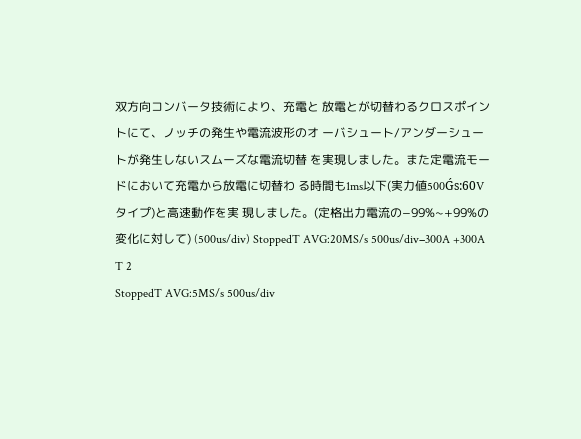双方向コンバータ技術により、充電と 放電とが切替わるクロスポイントにて、ノッチの発生や電流波形のオ ーバシュート/アンダーシュートが発生しないスムーズな電流切替 を実現しました。また定電流モードにおいて充電から放電に切替わ る時間も1ms以下(実力値500Ǵs:60Vタイプ)と高速動作を実 現しました。(定格出力電流の−99%∼+99%の変化に対して) (500us/div) StoppedT AVG:20MS/s 500us/div−300A +300A
T 2
StoppedT AVG:5MS/s 500us/div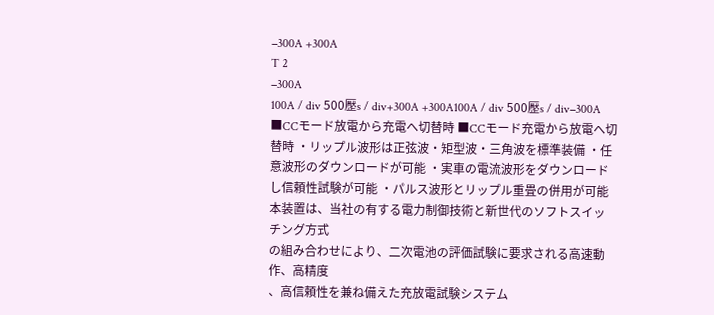−300A +300A
T 2
−300A
100A / div 500㱘s / div+300A +300A100A / div 500㱘s / div−300A
■CCモード放電から充電へ切替時 ■CCモード充電から放電へ切替時 ・リップル波形は正弦波・矩型波・三角波を標準装備 ・任意波形のダウンロードが可能 ・実車の電流波形をダウンロードし信頼性試験が可能 ・パルス波形とリップル重畳の併用が可能
本装置は、当社の有する電力制御技術と新世代のソフトスイッチング方式
の組み合わせにより、二次電池の評価試験に要求される高速動作、高精度
、高信頼性を兼ね備えた充放電試験システム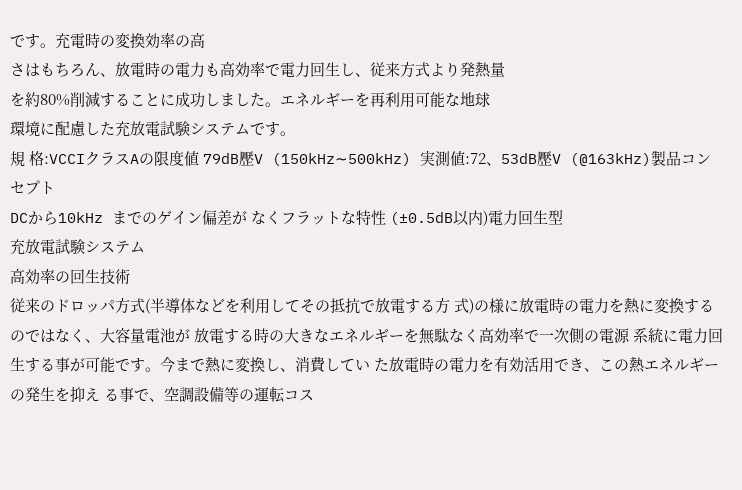です。充電時の変換効率の高
さはもちろん、放電時の電力も高効率で電力回生し、従来方式より発熱量
を約80%削減することに成功しました。エネルギーを再利用可能な地球
環境に配慮した充放電試験システムです。
規 格:VCCIクラスAの限度値 79dB㱘V (150kHz∼500kHz) 実測値:72、53dB㱘V (@163kHz)製品コンセプト
DCから10kHz までのゲイン偏差が なくフラットな特性 (±0.5dB以内)電力回生型
充放電試験システム
高効率の回生技術
従来のドロッパ方式(半導体などを利用してその抵抗で放電する方 式)の様に放電時の電力を熱に変換するのではなく、大容量電池が 放電する時の大きなエネルギーを無駄なく高効率で一次側の電源 系統に電力回生する事が可能です。今まで熱に変換し、消費してい た放電時の電力を有効活用でき、この熱エネルギーの発生を抑え る事で、空調設備等の運転コス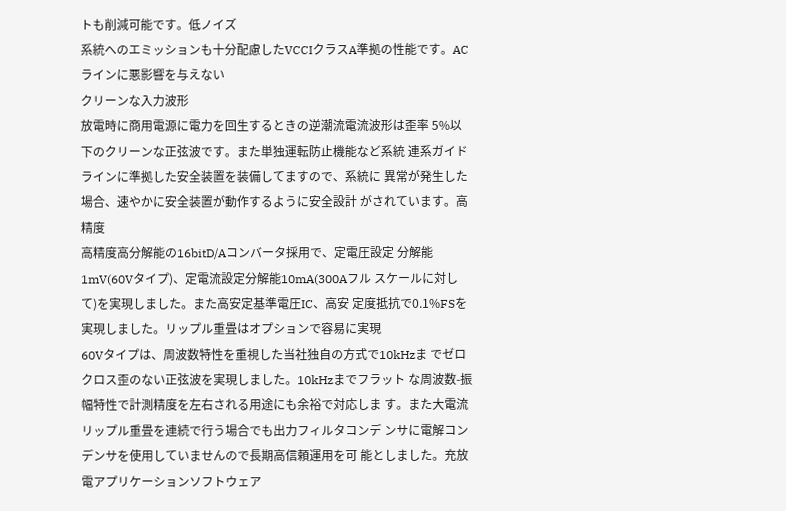トも削減可能です。低ノイズ
系統へのエミッションも十分配慮したVCCIクラスA準拠の性能です。ACラインに悪影響を与えない
クリーンな入力波形
放電時に商用電源に電力を回生するときの逆潮流電流波形は歪率 5%以下のクリーンな正弦波です。また単独運転防止機能など系統 連系ガイドラインに準拠した安全装置を装備してますので、系統に 異常が発生した場合、速やかに安全装置が動作するように安全設計 がされています。高精度
高精度高分解能の16bitD/Aコンバータ採用で、定電圧設定 分解能1mV(60Vタイプ)、定電流設定分解能10mA(300Aフル スケールに対して)を実現しました。また高安定基準電圧IC、高安 定度抵抗で0.1%FSを実現しました。リップル重畳はオプションで容易に実現
60Vタイプは、周波数特性を重視した当社独自の方式で10kHzま でゼロクロス歪のない正弦波を実現しました。10kHzまでフラット な周波数-振幅特性で計測精度を左右される用途にも余裕で対応しま す。また大電流リップル重畳を連続で行う場合でも出力フィルタコンデ ンサに電解コンデンサを使用していませんので長期高信頼運用を可 能としました。充放電アプリケーションソフトウェア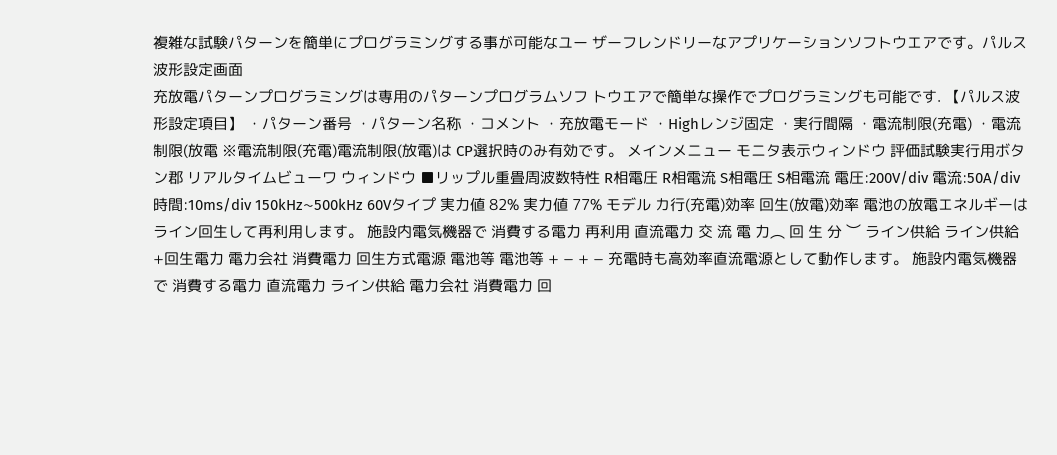複雑な試験パターンを簡単にプログラミングする事が可能なユー ザーフレンドリーなアプリケーションソフトウエアです。パルス波形設定画面
充放電パターンプログラミングは専用のパターンプログラムソフ トウエアで簡単な操作でプログラミングも可能です. 【パルス波形設定項目】 ・パターン番号 ・パターン名称 ・コメント ・充放電モード ・Highレンジ固定 ・実行間隔 ・電流制限(充電) ・電流制限(放電 ※電流制限(充電)電流制限(放電)は CP選択時のみ有効です。 メインメニュー モニタ表示ウィンドウ 評価試験実行用ボタン郡 リアルタイムビューワ ウィンドウ ■リップル重畳周波数特性 R相電圧 R相電流 S相電圧 S相電流 電圧:200V/div 電流:50A/div 時間:10ms/div 150kHz∼500kHz 60Vタイプ 実力値 82% 実力値 77% モデル カ行(充電)効率 回生(放電)効率 電池の放電エネルギーはライン回生して再利用します。 施設内電気機器で 消費する電力 再利用 直流電力 交 流 電 力︵ 回 生 分 ︶ ライン供給 ライン供給+回生電力 電力会社 消費電力 回生方式電源 電池等 電池等 + − + − 充電時も高効率直流電源として動作します。 施設内電気機器で 消費する電力 直流電力 ライン供給 電力会社 消費電力 回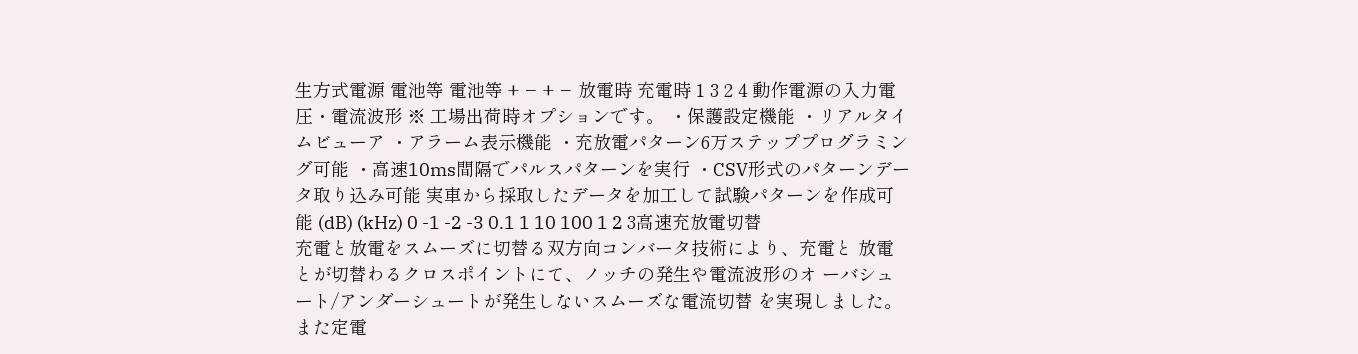生方式電源 電池等 電池等 + − + − 放電時 充電時 1 3 2 4 動作電源の入力電圧・電流波形 ※ 工場出荷時オプションです。 ・保護設定機能 ・リアルタイムビューア ・アラーム表示機能 ・充放電パターン6万ステッププログラミング可能 ・高速10ms間隔でパルスパターンを実行 ・CSV形式のパターンデータ取り込み可能 実車から採取したデータを加工して試験パターンを作成可能 (dB) (kHz) 0 -1 -2 -3 0.1 1 10 100 1 2 3高速充放電切替
充電と放電をスムーズに切替る双方向コンバータ技術により、充電と 放電とが切替わるクロスポイントにて、ノッチの発生や電流波形のオ ーバシュート/アンダーシュートが発生しないスムーズな電流切替 を実現しました。また定電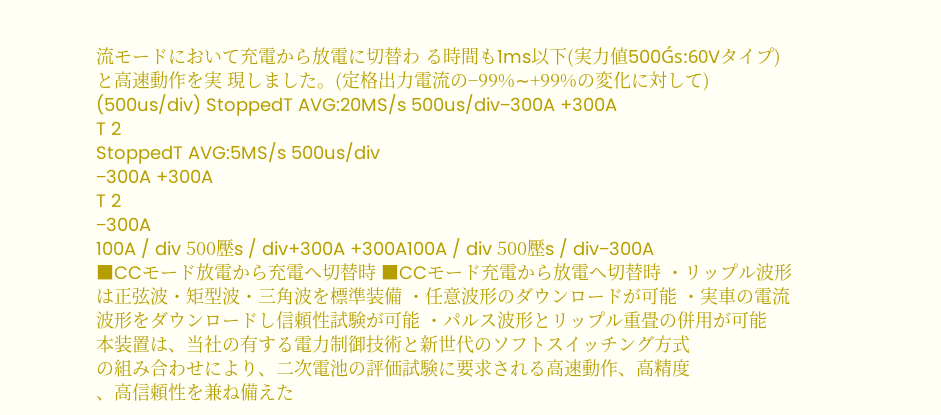流モードにおいて充電から放電に切替わ る時間も1ms以下(実力値500Ǵs:60Vタイプ)と高速動作を実 現しました。(定格出力電流の−99%∼+99%の変化に対して) (500us/div) StoppedT AVG:20MS/s 500us/div−300A +300A
T 2
StoppedT AVG:5MS/s 500us/div
−300A +300A
T 2
−300A
100A / div 500㱘s / div+300A +300A100A / div 500㱘s / div−300A
■CCモード放電から充電へ切替時 ■CCモード充電から放電へ切替時 ・リップル波形は正弦波・矩型波・三角波を標準装備 ・任意波形のダウンロードが可能 ・実車の電流波形をダウンロードし信頼性試験が可能 ・パルス波形とリップル重畳の併用が可能
本装置は、当社の有する電力制御技術と新世代のソフトスイッチング方式
の組み合わせにより、二次電池の評価試験に要求される高速動作、高精度
、高信頼性を兼ね備えた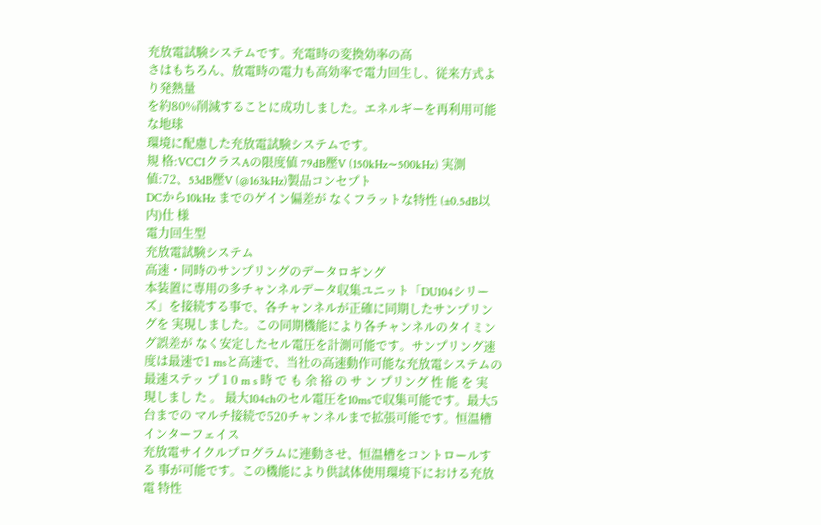充放電試験システムです。充電時の変換効率の高
さはもちろん、放電時の電力も高効率で電力回生し、従来方式より発熱量
を約80%削減することに成功しました。エネルギーを再利用可能な地球
環境に配慮した充放電試験システムです。
規 格:VCCIクラスAの限度値 79dB㱘V (150kHz∼500kHz) 実測値:72、53dB㱘V (@163kHz)製品コンセプト
DCから10kHz までのゲイン偏差が なくフラットな特性 (±0.5dB以内)仕 様
電力回生型
充放電試験システム
高速・同時のサンプリングのデータロギング
本装置に専用の多チャンネルデータ収集ユニット「DU104シリー ズ」を接続する事で、各チャンネルが正確に同期したサンプリングを 実現しました。この同期機能により各チャンネルのタイミング誤差が なく安定したセル電圧を計測可能です。サンプリング速度は最速で1 msと高速で、当社の高速動作可能な充放電システムの最速ステッ プ 1 0 m s 時 で も 余 裕 の サ ン プリング 性 能 を 実 現しまし た 。 最大104chのセル電圧を10msで収集可能です。最大5台までの マルチ接続で520チャンネルまで拡張可能です。恒温槽インターフェイス
充放電サイクルプログラムに連動させ、恒温槽をコントロールする 事が可能です。この機能により供試体使用環境下における充放電 特性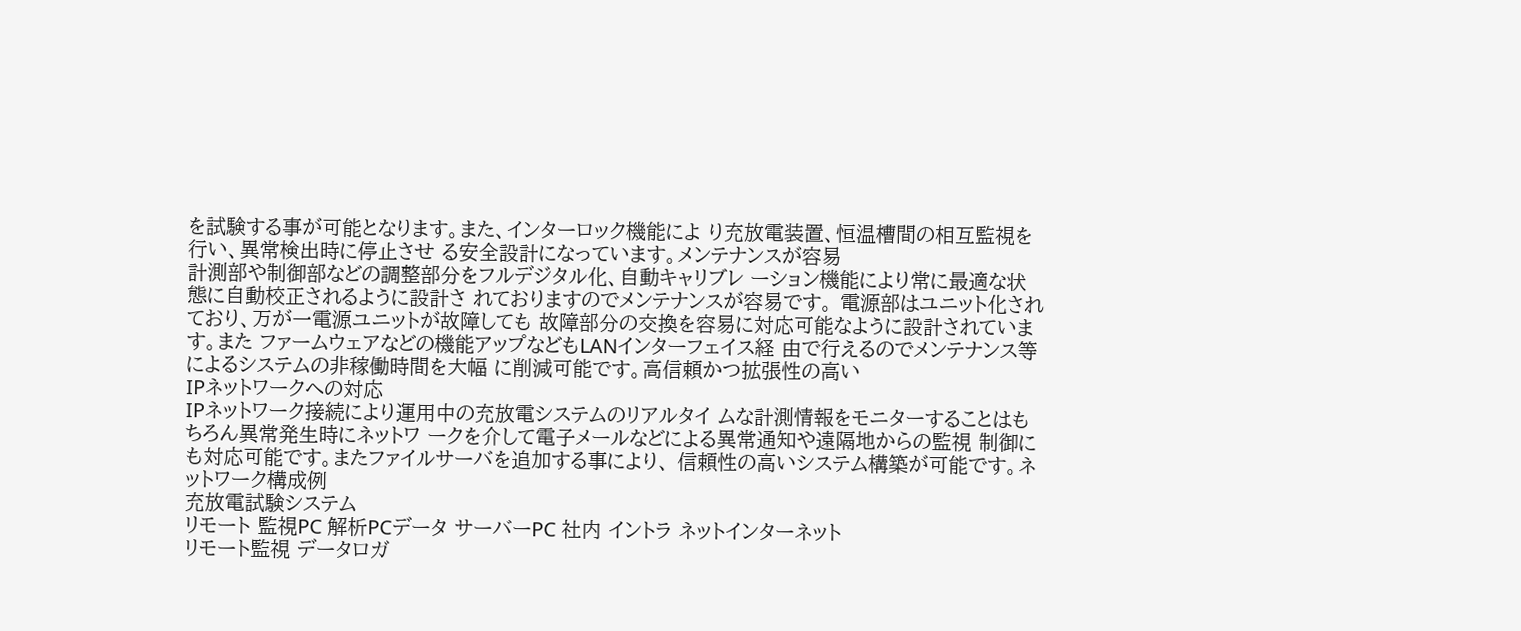を試験する事が可能となります。また、インターロック機能によ り充放電装置、恒温槽間の相互監視を行い、異常検出時に停止させ る安全設計になっています。メンテナンスが容易
計測部や制御部などの調整部分をフルデジタル化、自動キャリブレ ーション機能により常に最適な状態に自動校正されるように設計さ れておりますのでメンテナンスが容易です。 電源部はユニット化されており、万が一電源ユニットが故障しても 故障部分の交換を容易に対応可能なように設計されています。また ファームウェアなどの機能アップなどもLANインターフェイス経 由で行えるのでメンテナンス等によるシステムの非稼働時間を大幅 に削減可能です。高信頼かつ拡張性の高い
IPネットワークへの対応
IPネットワーク接続により運用中の充放電システムのリアルタイ ムな計測情報をモニターすることはもちろん異常発生時にネットワ ークを介して電子メールなどによる異常通知や遠隔地からの監視 制御にも対応可能です。またファイルサーバを追加する事により、 信頼性の高いシステム構築が可能です。ネットワーク構成例
充放電試験システム
リモート 監視PC 解析PCデータ サーバーPC 社内 イントラ ネットインターネット
リモート監視 データロガ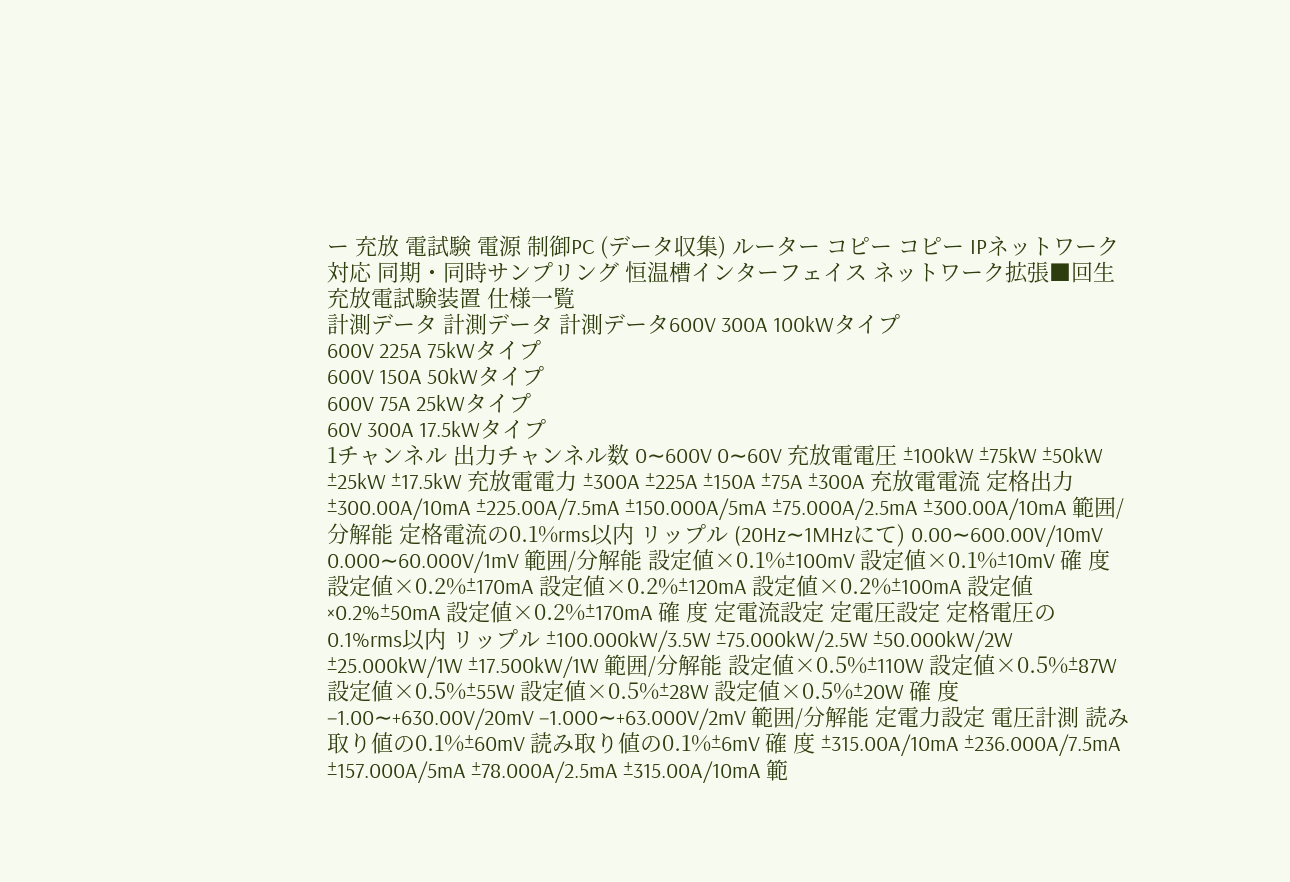ー 充放 電試験 電源 制御PC (データ収集) ルーター コピー コピー IPネットワーク対応 同期・同時サンプリング 恒温槽インターフェイス ネットワーク拡張■回生充放電試験装置 仕様一覧
計測データ 計測データ 計測データ600V 300A 100kWタイプ
600V 225A 75kWタイプ
600V 150A 50kWタイプ
600V 75A 25kWタイプ
60V 300A 17.5kWタイプ
1チャンネル 出力チャンネル数 0∼600V 0∼60V 充放電電圧 ±100kW ±75kW ±50kW ±25kW ±17.5kW 充放電電力 ±300A ±225A ±150A ±75A ±300A 充放電電流 定格出力 ±300.00A/10mA ±225.00A/7.5mA ±150.000A/5mA ±75.000A/2.5mA ±300.00A/10mA 範囲/分解能 定格電流の0.1%rms以内 リップル (20Hz∼1MHzにて) 0.00∼600.00V/10mV 0.000∼60.000V/1mV 範囲/分解能 設定値×0.1%±100mV 設定値×0.1%±10mV 確 度 設定値×0.2%±170mA 設定値×0.2%±120mA 設定値×0.2%±100mA 設定値×0.2%±50mA 設定値×0.2%±170mA 確 度 定電流設定 定電圧設定 定格電圧の0.1%rms以内 リップル ±100.000kW/3.5W ±75.000kW/2.5W ±50.000kW/2W ±25.000kW/1W ±17.500kW/1W 範囲/分解能 設定値×0.5%±110W 設定値×0.5%±87W 設定値×0.5%±55W 設定値×0.5%±28W 設定値×0.5%±20W 確 度 −1.00∼+630.00V/20mV −1.000∼+63.000V/2mV 範囲/分解能 定電力設定 電圧計測 読み取り値の0.1%±60mV 読み取り値の0.1%±6mV 確 度 ±315.00A/10mA ±236.000A/7.5mA ±157.000A/5mA ±78.000A/2.5mA ±315.00A/10mA 範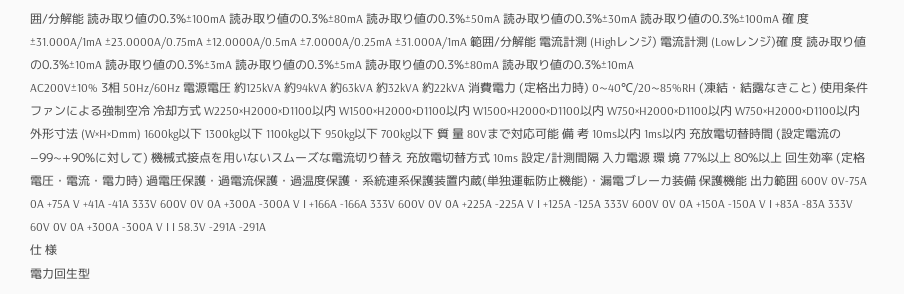囲/分解能 読み取り値の0.3%±100mA 読み取り値の0.3%±80mA 読み取り値の0.3%±50mA 読み取り値の0.3%±30mA 読み取り値の0.3%±100mA 確 度 ±31.000A/1mA ±23.0000A/0.75mA ±12.0000A/0.5mA ±7.0000A/0.25mA ±31.000A/1mA 範囲/分解能 電流計測 (Highレンジ) 電流計測 (Lowレンジ)確 度 読み取り値の0.3%±10mA 読み取り値の0.3%±3mA 読み取り値の0.3%±5mA 読み取り値の0.3%±80mA 読み取り値の0.3%±10mA
AC200V±10% 3相 50Hz/60Hz 電源電圧 約125kVA 約94kVA 約63kVA 約32kVA 約22kVA 消費電力 (定格出力時) 0∼40℃/20∼85%RH (凍結・結露なきこと) 使用条件 ファンによる強制空冷 冷却方式 W2250×H2000×D1100以内 W1500×H2000×D1100以内 W1500×H2000×D1100以内 W750×H2000×D1100以内 W750×H2000×D1100以内 外形寸法 (W×H×Dmm) 1600kg以下 1300kg以下 1100kg以下 950kg以下 700kg以下 質 量 80Vまで対応可能 備 考 10ms以内 1ms以内 充放電切替時間 (設定電流の−99∼+90%に対して) 機械式接点を用いないスムーズな電流切り替え 充放電切替方式 10ms 設定/計測間隔 入力電源 環 境 77%以上 80%以上 回生効率 (定格電圧・電流・電力時) 過電圧保護・過電流保護・過温度保護・系統連系保護装置内蔵(単独運転防止機能)・漏電ブレーカ装備 保護機能 出力範囲 600V 0V-75A 0A +75A V +41A -41A 333V 600V 0V 0A +300A -300A V I +166A -166A 333V 600V 0V 0A +225A -225A V I +125A -125A 333V 600V 0V 0A +150A -150A V I +83A -83A 333V 60V 0V 0A +300A -300A V I I 58.3V -291A -291A
仕 様
電力回生型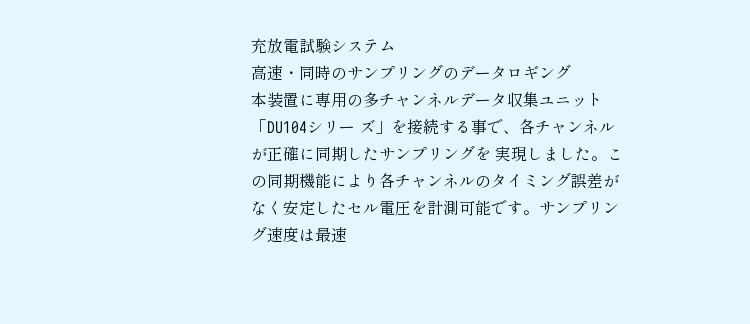充放電試験システム
高速・同時のサンプリングのデータロギング
本装置に専用の多チャンネルデータ収集ユニット「DU104シリー ズ」を接続する事で、各チャンネルが正確に同期したサンプリングを 実現しました。この同期機能により各チャンネルのタイミング誤差が なく安定したセル電圧を計測可能です。サンプリング速度は最速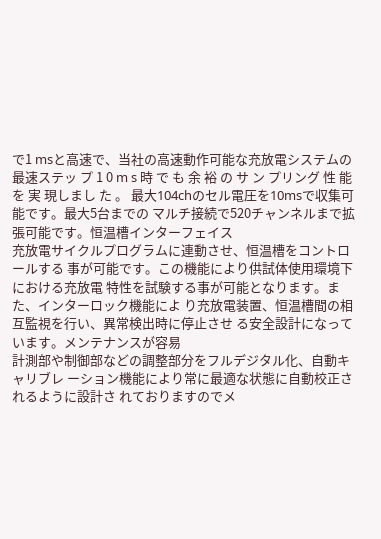で1 msと高速で、当社の高速動作可能な充放電システムの最速ステッ プ 1 0 m s 時 で も 余 裕 の サ ン プリング 性 能 を 実 現しまし た 。 最大104chのセル電圧を10msで収集可能です。最大5台までの マルチ接続で520チャンネルまで拡張可能です。恒温槽インターフェイス
充放電サイクルプログラムに連動させ、恒温槽をコントロールする 事が可能です。この機能により供試体使用環境下における充放電 特性を試験する事が可能となります。また、インターロック機能によ り充放電装置、恒温槽間の相互監視を行い、異常検出時に停止させ る安全設計になっています。メンテナンスが容易
計測部や制御部などの調整部分をフルデジタル化、自動キャリブレ ーション機能により常に最適な状態に自動校正されるように設計さ れておりますのでメ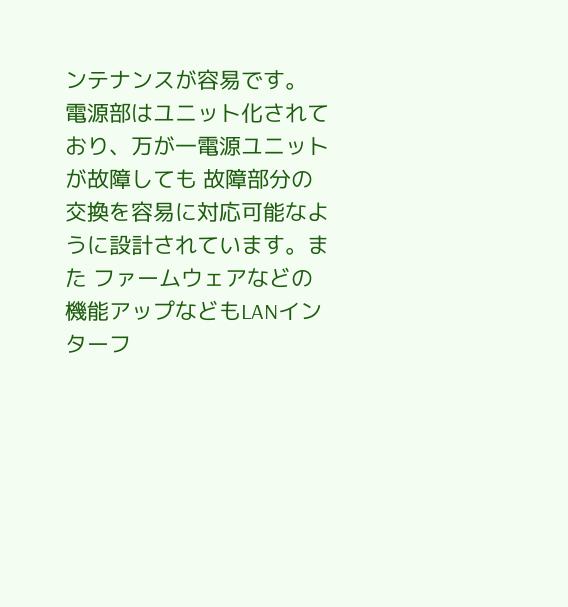ンテナンスが容易です。 電源部はユニット化されており、万が一電源ユニットが故障しても 故障部分の交換を容易に対応可能なように設計されています。また ファームウェアなどの機能アップなどもLANインターフ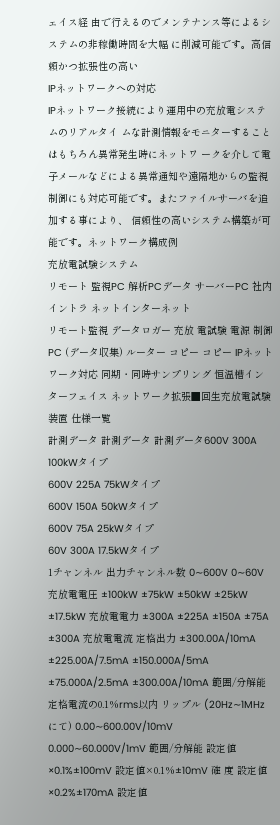ェイス経 由で行えるのでメンテナンス等によるシステムの非稼働時間を大幅 に削減可能です。高信頼かつ拡張性の高い
IPネットワークへの対応
IPネットワーク接続により運用中の充放電システムのリアルタイ ムな計測情報をモニターすることはもちろん異常発生時にネットワ ークを介して電子メールなどによる異常通知や遠隔地からの監視 制御にも対応可能です。またファイルサーバを追加する事により、 信頼性の高いシステム構築が可能です。ネットワーク構成例
充放電試験システム
リモート 監視PC 解析PCデータ サーバーPC 社内 イントラ ネットインターネット
リモート監視 データロガー 充放 電試験 電源 制御PC (データ収集) ルーター コピー コピー IPネットワーク対応 同期・同時サンプリング 恒温槽インターフェイス ネットワーク拡張■回生充放電試験装置 仕様一覧
計測データ 計測データ 計測データ600V 300A 100kWタイプ
600V 225A 75kWタイプ
600V 150A 50kWタイプ
600V 75A 25kWタイプ
60V 300A 17.5kWタイプ
1チャンネル 出力チャンネル数 0∼600V 0∼60V 充放電電圧 ±100kW ±75kW ±50kW ±25kW ±17.5kW 充放電電力 ±300A ±225A ±150A ±75A ±300A 充放電電流 定格出力 ±300.00A/10mA ±225.00A/7.5mA ±150.000A/5mA ±75.000A/2.5mA ±300.00A/10mA 範囲/分解能 定格電流の0.1%rms以内 リップル (20Hz∼1MHzにて) 0.00∼600.00V/10mV 0.000∼60.000V/1mV 範囲/分解能 設定値×0.1%±100mV 設定値×0.1%±10mV 確 度 設定値×0.2%±170mA 設定値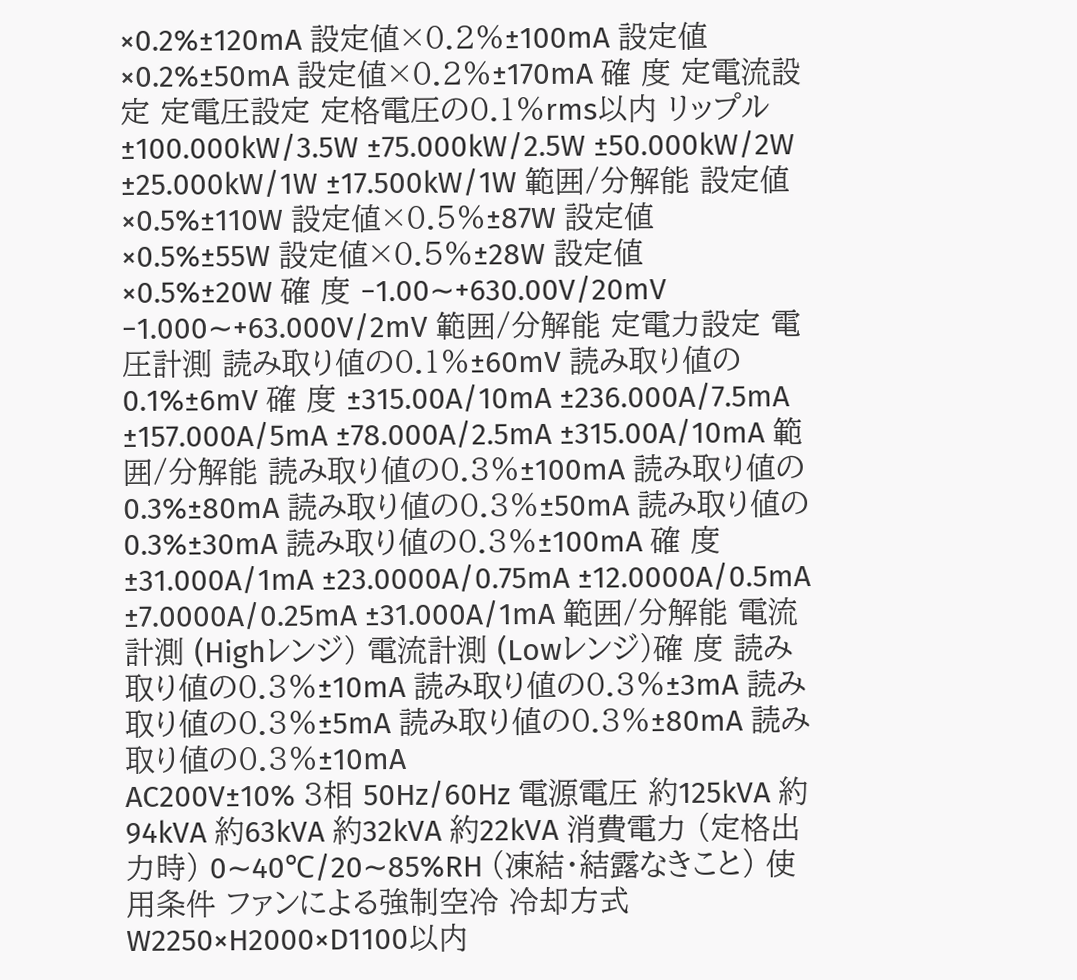×0.2%±120mA 設定値×0.2%±100mA 設定値×0.2%±50mA 設定値×0.2%±170mA 確 度 定電流設定 定電圧設定 定格電圧の0.1%rms以内 リップル ±100.000kW/3.5W ±75.000kW/2.5W ±50.000kW/2W ±25.000kW/1W ±17.500kW/1W 範囲/分解能 設定値×0.5%±110W 設定値×0.5%±87W 設定値×0.5%±55W 設定値×0.5%±28W 設定値×0.5%±20W 確 度 −1.00∼+630.00V/20mV −1.000∼+63.000V/2mV 範囲/分解能 定電力設定 電圧計測 読み取り値の0.1%±60mV 読み取り値の0.1%±6mV 確 度 ±315.00A/10mA ±236.000A/7.5mA ±157.000A/5mA ±78.000A/2.5mA ±315.00A/10mA 範囲/分解能 読み取り値の0.3%±100mA 読み取り値の0.3%±80mA 読み取り値の0.3%±50mA 読み取り値の0.3%±30mA 読み取り値の0.3%±100mA 確 度 ±31.000A/1mA ±23.0000A/0.75mA ±12.0000A/0.5mA ±7.0000A/0.25mA ±31.000A/1mA 範囲/分解能 電流計測 (Highレンジ) 電流計測 (Lowレンジ)確 度 読み取り値の0.3%±10mA 読み取り値の0.3%±3mA 読み取り値の0.3%±5mA 読み取り値の0.3%±80mA 読み取り値の0.3%±10mA
AC200V±10% 3相 50Hz/60Hz 電源電圧 約125kVA 約94kVA 約63kVA 約32kVA 約22kVA 消費電力 (定格出力時) 0∼40℃/20∼85%RH (凍結・結露なきこと) 使用条件 ファンによる強制空冷 冷却方式 W2250×H2000×D1100以内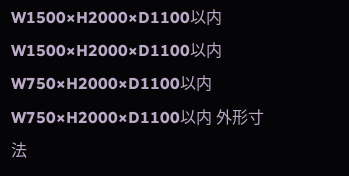W1500×H2000×D1100以内 W1500×H2000×D1100以内 W750×H2000×D1100以内 W750×H2000×D1100以内 外形寸法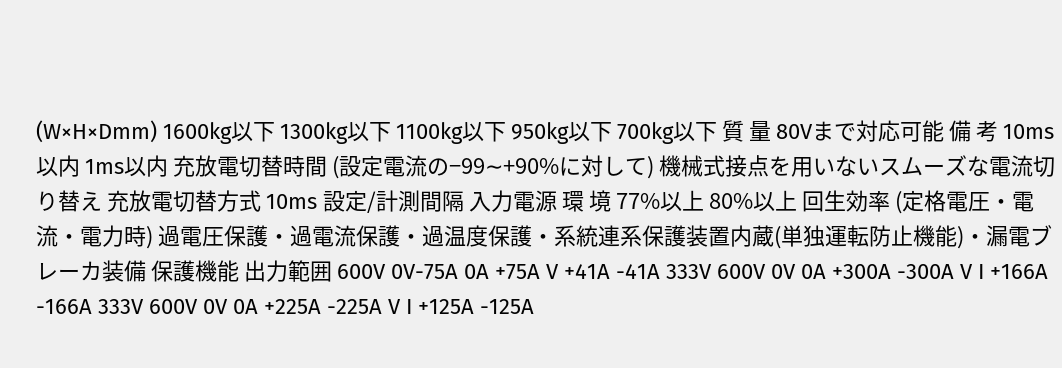(W×H×Dmm) 1600kg以下 1300kg以下 1100kg以下 950kg以下 700kg以下 質 量 80Vまで対応可能 備 考 10ms以内 1ms以内 充放電切替時間 (設定電流の−99∼+90%に対して) 機械式接点を用いないスムーズな電流切り替え 充放電切替方式 10ms 設定/計測間隔 入力電源 環 境 77%以上 80%以上 回生効率 (定格電圧・電流・電力時) 過電圧保護・過電流保護・過温度保護・系統連系保護装置内蔵(単独運転防止機能)・漏電ブレーカ装備 保護機能 出力範囲 600V 0V-75A 0A +75A V +41A -41A 333V 600V 0V 0A +300A -300A V I +166A -166A 333V 600V 0V 0A +225A -225A V I +125A -125A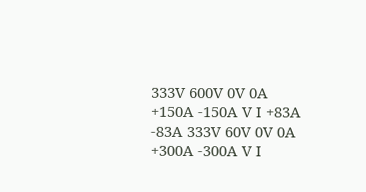333V 600V 0V 0A +150A -150A V I +83A -83A 333V 60V 0V 0A +300A -300A V I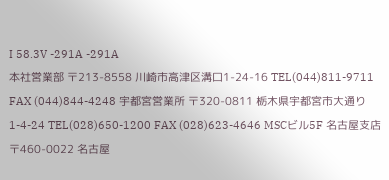I 58.3V -291A -291A
本社営業部 〒213-8558 川崎市高津区溝口1-24-16 TEL(044)811-9711 FAX (044)844-4248 宇都宮営業所 〒320-0811 栃木県宇都宮市大通り1-4-24 TEL(028)650-1200 FAX (028)623-4646 MSCビル5F 名古屋支店 〒460-0022 名古屋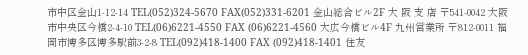市中区金山1-12-14 TEL(052)324-5670 FAX(052)331-6201 金山総合ビル2F 大 阪 支 店 〒541-0042 大阪市中央区今橋2-4-10 TEL(06)6221-4550 FAX (06)6221-4560 大広今橋ビル4F 九州営業所 〒812-0011 福岡市博多区博多駅前3-2-8 TEL(092)418-1400 FAX (092)418-1401 住友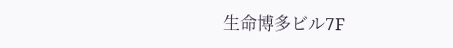生命博多ビル7F